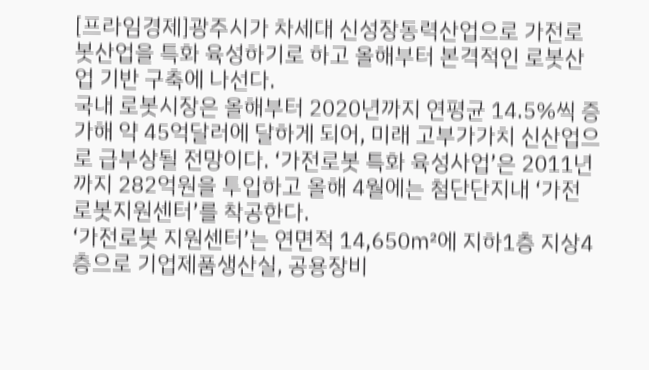[프라임경제]광주시가 차세대 신성장동력산업으로 가전로봇산업을 특화 육성하기로 하고 올해부터 본격적인 로봇산업 기반 구축에 나선다.
국내 로봇시장은 올해부터 2020년까지 연평균 14.5%씩 증가해 약 45억달러에 달하게 되어, 미래 고부가가치 신산업으로 급부상될 전망이다. ‘가전로봇 특화 육성사업’은 2011년까지 282억원을 투입하고 올해 4월에는 첨단단지내 ‘가전로봇지원센터’를 착공한다.
‘가전로봇 지원센터’는 연면적 14,650㎡에 지하1층 지상4층으로 기업제품생산실, 공용장비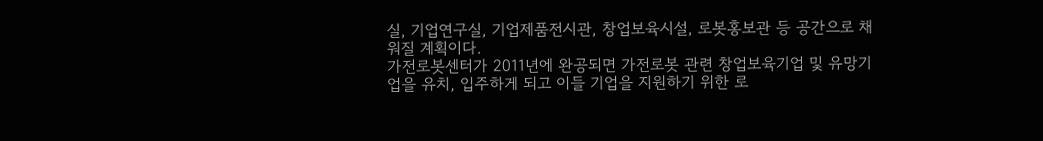실, 기업연구실, 기업제품전시관, 창업보육시설, 로봇홍보관 등 공간으로 채워질 계획이다.
가전로봇센터가 2011년에 완공되면 가전로봇 관련 창업보육기업 및 유망기업을 유치, 입주하게 되고 이들 기업을 지원하기 위한 로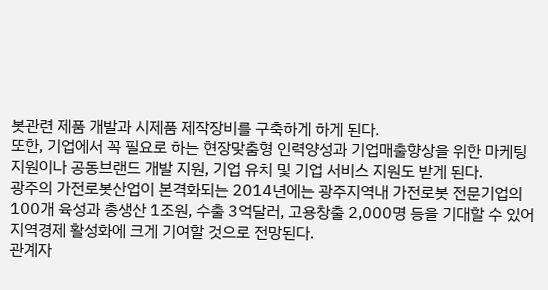봇관련 제품 개발과 시제품 제작장비를 구축하게 하게 된다.
또한, 기업에서 꼭 필요로 하는 현장맞춤형 인력양성과 기업매출향상을 위한 마케팅 지원이나 공동브랜드 개발 지원, 기업 유치 및 기업 서비스 지원도 받게 된다.
광주의 가전로봇산업이 본격화되는 2014년에는 광주지역내 가전로봇 전문기업의 100개 육성과 총생산 1조원, 수출 3억달러, 고용창출 2,000명 등을 기대할 수 있어 지역경제 활성화에 크게 기여할 것으로 전망된다.
관계자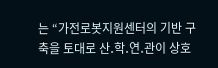는 “가전로봇지원센터의 기반 구축을 토대로 산․학․연․관이 상호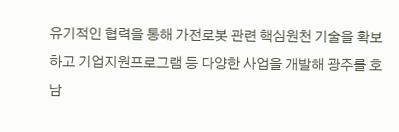유기적인 협력을 통해 가전로봇 관련 핵심원천 기술을 확보하고 기업지원프로그램 등 다양한 사업을 개발해 광주를 호남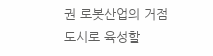권 로봇산업의 거점 도시로 육성할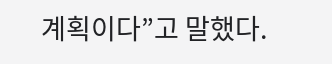계획이다”고 말했다.